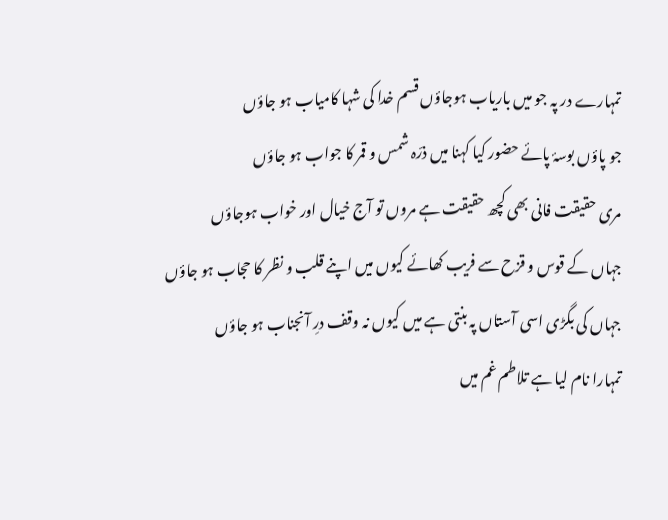تمہارے در پہ جو میں باریاب ہوجاؤں قسم خدا کی شہا کامیاب ہو جاؤں
جو پاؤں بوسۂ پائے حضور کیا کہنا میں ذرّہ شمس و قمر کا جواب ہو جاؤں
مری حقیقت فانی بھی کچھ حقیقت ہے مروں تو آج خیال اور خواب ہوجاؤں
جہاں کے قوس و قزح سے فریب کھائے کیوں میں اپنے قلب و نظر کا حجاب ہو جاؤں
جہاں کی بگڑی اسی آستاں پہ بنتی ہے میں کیوں نہ وقف درِ آنجناب ہو جاؤں
تمہارا نام لیا ہے تلاطم غم میں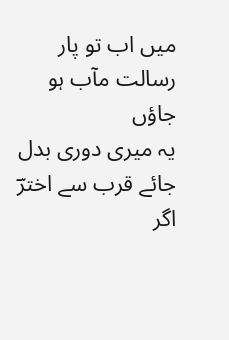میں اب تو پار رسالت مآب ہو جاؤں
یہ میری دوری بدل جائے قرب سے اخترؔ اگر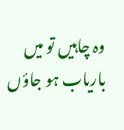وہ چاہیں تو میں باریاب ہو جاؤں